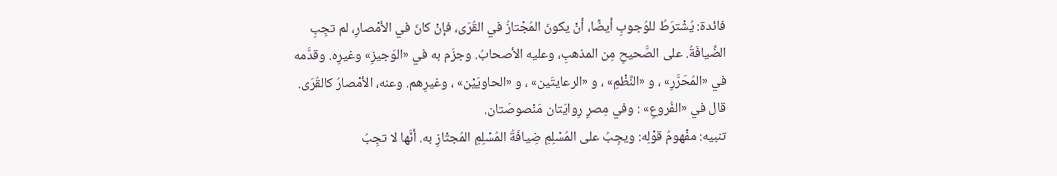فائدة: يُشْترَطُ للوُجوبِ أيضًا، أنْ يكونَ المُجْتازُ في القُرَى، فإنْ كانَ في الأمْصارِ، لم تجِبِ الضِّيافَةُ. على الصَّحيحِ مِن المذهبِ، وعليه الأصحابُ. وجزَم به في «الوَجيزِ» وغيرِه. وقدَّمه في «المُحَرَّرِ» ، و «النَّظْمِ» ، و «الرعايتَين» ، و «الحاويَيْن» ، وغيرِهم. وعنه، الأمْصارُ كالقُرَى. قال في «الفُروعِ» : وفي مِصرٍ رِوايَتان مَنْصوصَتان.
تنبيه: مفْهومُ قوْلِه: ويجِبُ على المُسْلِمِ ضِيافَةُ المُسْلِمِ المُجتْازِ به. أنَّها لا تجِبُ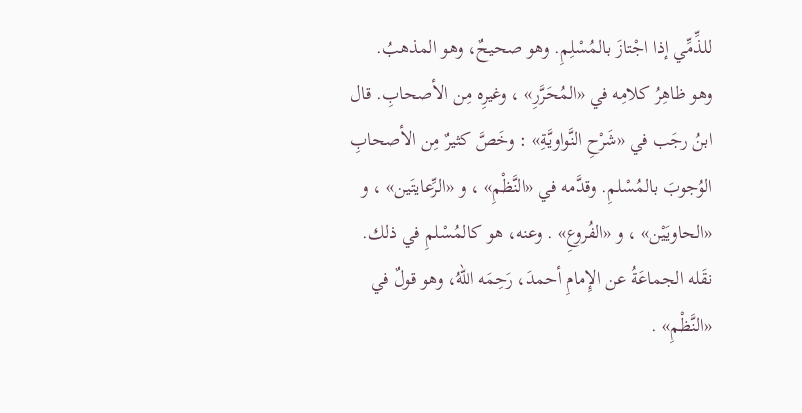للذِّمِّي إذا اجْتازَ بالمُسْلِمِ. وهو صحيحٌ، وهو المذهبُ. وهو ظاهِرُ كلامِه في «المُحَرَّرِ» ، وغيرِه مِن الأصحابِ. قال ابنُ رجَب في «شَرْحِ النَّواويَّةِ» : وخَصَّ كثيرٌ مِن الأصحابِ الوُجوبَ بالمُسْلمِ. وقدَّمه في «النَّظْمِ» ، و «الرِّعايتَين» ، و «الحاويَيْن» ، و «الفُروعِ» . وعنه، هو كالمُسْلمِ في ذلك. نقَله الجماعَةُ عن الإِمامِ أحمدَ، رَحِمَه اللهُ، وهو قولٌ في «النَّظْمِ» .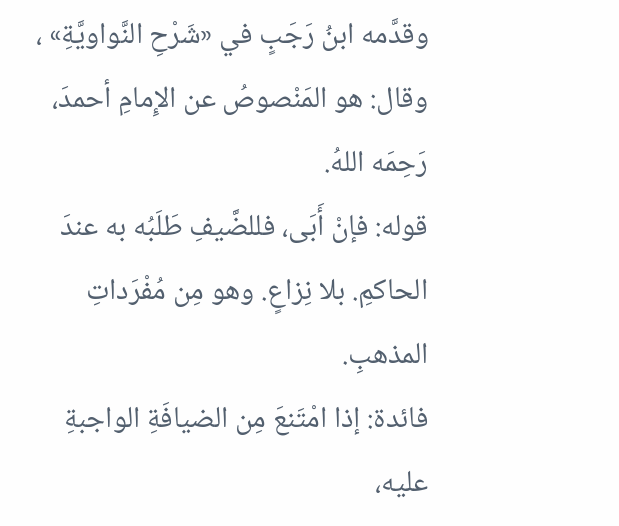وقدَّمه ابنُ رَجَبٍ في «شَرْحِ النَّواويَّةِ» ، وقال: هو المَنْصوصُ عن الإِمامِ أحمدَ، رَحِمَه اللهُ.
قوله: فإنْ أَبَى، فللضَّيفِ طَلَبُه به عندَ الحاكمِ. بلا نِزاعٍ. وهو مِن مُفْرَداتِ المذهبِ.
فائدة: إذا امْتَنعَ مِن الضيافَةِ الواجبةِ عليه،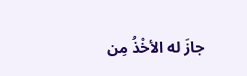جازَ له الأخْذُ مِن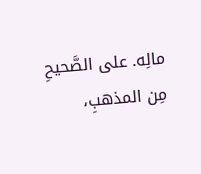مالِه. على الصَّحيحِ مِن المذهبِ،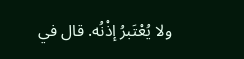ولا يُعْتَبرُ إذْنُه. قال في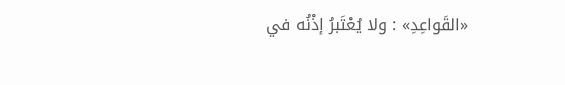«القَواعِدِ» : ولا يُعْتَبرُ إذْنُه في